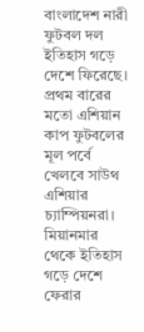বাংলাদেশ নারী ফুটবল দল ইতিহাস গড়ে দেশে ফিরেছে। প্রথম বারের মতো এশিয়ান কাপ ফুটবলের মূল পর্বে খেলবে সাউথ এশিয়ার চ্যাম্পিয়নরা। মিয়ানমার থেকে ইতিহাস গড়ে দেশে ফেরার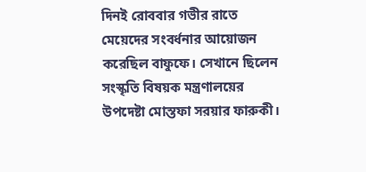দিনই রোববার গভীর রাতে মেয়েদের সংবর্ধনার আয়োজন করেছিল বাফুফে। সেখানে ছিলেন সংস্কৃতি বিষয়ক মন্ত্রণালয়ের উপদেষ্টা মোস্তফা সরয়ার ফারুকী।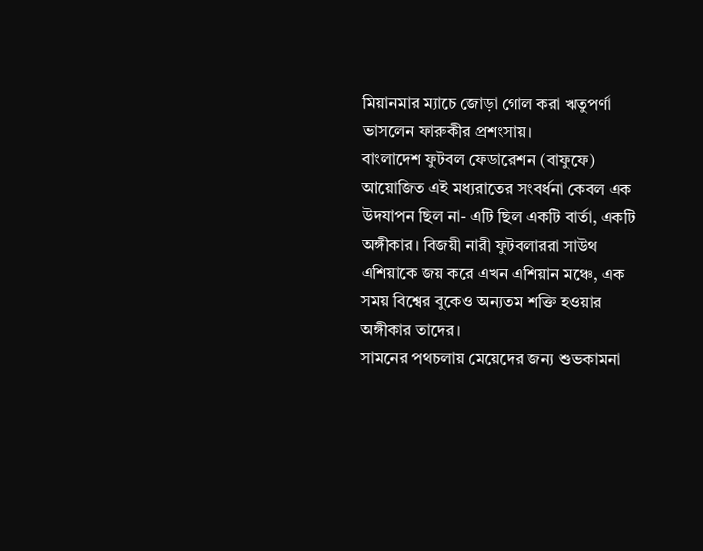মিয়ানমার ম্যাচে জোড়া গোল করা ঋতুপর্ণা ভাসলেন ফারুকীর প্রশংসায়।
বাংলাদেশ ফুটবল ফেডারেশন (বাফুফে) আয়োজিত এই মধ্যরাতের সংবর্ধনা কেবল এক উদযাপন ছিল না- এটি ছিল একটি বার্তা, একটি অঙ্গীকার। বিজয়ী নারী ফুটবলাররা সাউথ এশিয়াকে জয় করে এখন এশিয়ান মঞ্চে, এক সময় বিশ্বের বুকেও অন্যতম শক্তি হওয়ার অঙ্গীকার তাদের।
সামনের পথচলায় মেয়েদের জন্য শুভকামনা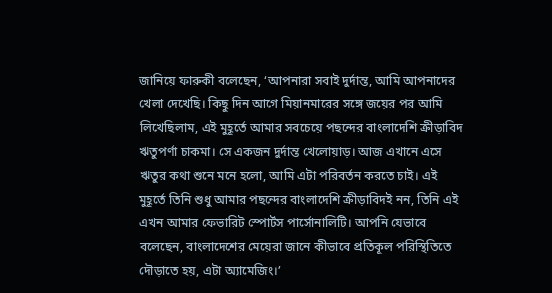জানিয়ে ফারুকী বলেছেন, ‘আপনারা সবাই দুর্দান্ত, আমি আপনাদের খেলা দেখেছি। কিছু দিন আগে মিয়ানমারের সঙ্গে জয়ের পর আমি লিখেছিলাম, এই মুহূর্তে আমার সবচেয়ে পছন্দের বাংলাদেশি ক্রীড়াবিদ ঋতুপর্ণা চাকমা। সে একজন দুর্দান্ত খেলোয়াড়। আজ এখানে এসে ঋতুর কথা শুনে মনে হলো, আমি এটা পরিবর্তন করতে চাই। এই মুহূর্তে তিনি শুধু আমার পছন্দের বাংলাদেশি ক্রীড়াবিদই নন, তিনি এই এখন আমার ফেভারিট স্পোর্টস পার্সোনালিটি। আপনি যেভাবে বলেছেন, বাংলাদেশের মেয়েরা জানে কীভাবে প্রতিকূল পরিস্থিতিতে দৌড়াতে হয়, এটা অ্যামেজিং।’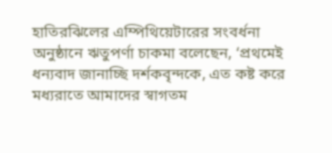হাতিরঝিলের এম্পিথিয়েটারের সংবর্ধনা অনুষ্ঠানে ঋতুপর্ণা চাকমা বলেছেন, ‘প্রথমেই ধন্যবাদ জানাচ্ছি দর্শকবৃন্দকে, এত কষ্ট করে মধ্যরাতে আমাদের স্বাগতম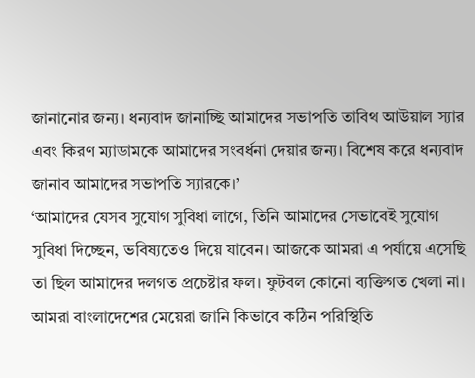জানানোর জন্য। ধন্যবাদ জানাচ্ছি আমাদের সভাপতি তাবিথ আউয়াল স্যার এবং কিরণ ম্যাডামকে আমাদের সংবর্ধনা দেয়ার জন্য। বিশেষ করে ধন্যবাদ জানাব আমাদের সভাপতি স্যারকে।’
‘আমাদের যেসব সুযোগ সুবিধা লাগে, তিনি আমাদের সেভাবেই সুযোগ সুবিধা দিচ্ছেন, ভবিষ্যতেও দিয়ে যাবেন। আজকে আমরা এ পর্যায়ে এসেছি তা ছিল আমাদের দলগত প্রচেষ্টার ফল। ফুটবল কোনো ব্যক্তিগত খেলা না। আমরা বাংলাদেশের মেয়েরা জানি কিভাবে কঠিন পরিস্থিতি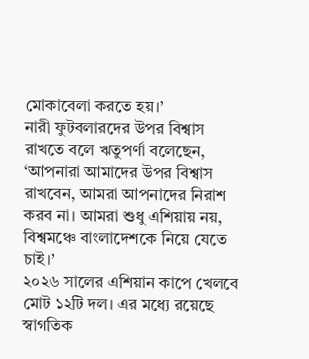মোকাবেলা করতে হয়।’
নারী ফুটবলারদের উপর বিশ্বাস রাখতে বলে ঋতুপর্ণা বলেছেন, ‘আপনারা আমাদের উপর বিশ্বাস রাখবেন, আমরা আপনাদের নিরাশ করব না। আমরা শুধু এশিয়ায় নয়, বিশ্বমঞ্চে বাংলাদেশকে নিয়ে যেতে চাই।’
২০২৬ সালের এশিয়ান কাপে খেলবে মোট ১২টি দল। এর মধ্যে রয়েছে স্বাগতিক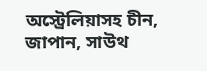অস্ট্রেলিয়াসহ চীন, জাপান, সাউথ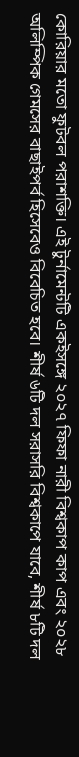কোরিয়ার মতো ফুটবল পরাশক্তি। এই টুর্নামেন্টটি একইসঙ্গে ২০২৭ ফিফা নারী বিশ্বকাপ কাপ এবং ২০২৮ অলিম্পিক গেমসের বাছাইপর্ব হিসেবেও বিবেচিত হবে। শীর্ষ ৬টি দল সরাসরি বিশ্বকাপে যাবে, শীর্ষ ৮টি দল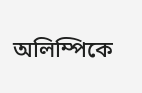অলিম্পিকে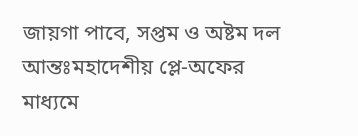জায়গা পাবে, সপ্তম ও অষ্টম দল আন্তঃমহাদেশীয় প্লে-অফের মাধ্যমে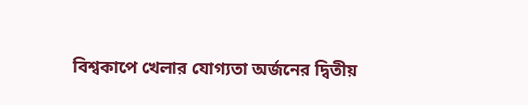বিশ্বকাপে খেলার যোগ্যতা অর্জনের দ্বিতীয়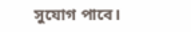সুযোগ পাবে।